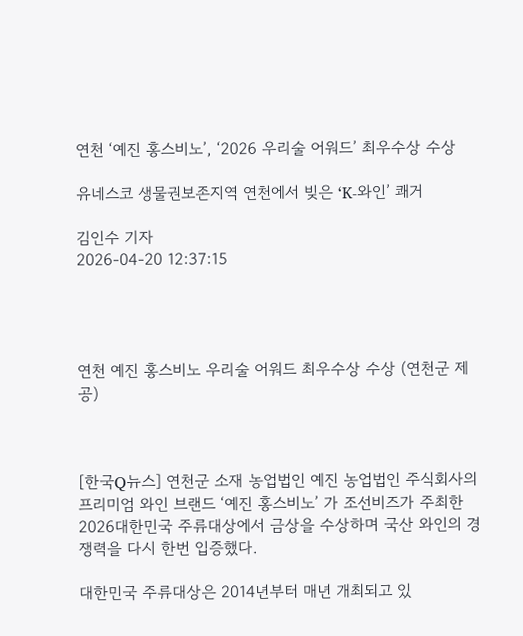연천 ‘예진 홍스비노’, ‘2026 우리술 어워드’ 최우수상 수상

유네스코 생물권보존지역 연천에서 빚은 ‘K-와인’ 쾌거

김인수 기자
2026-04-20 12:37:15




연천 예진 홍스비노 우리술 어워드 최우수상 수상 (연천군 제공)



[한국Q뉴스] 연천군 소재 농업법인 예진 농업법인 주식회사의 프리미엄 와인 브랜드 ‘예진 홍스비노’ 가 조선비즈가 주최한 2026대한민국 주류대상에서 금상을 수상하며 국산 와인의 경쟁력을 다시 한번 입증했다.

대한민국 주류대상은 2014년부터 매년 개최되고 있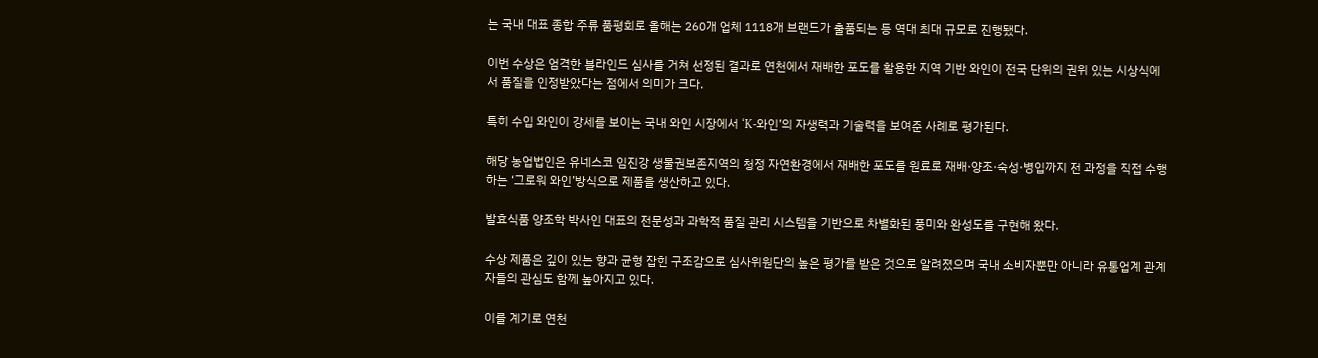는 국내 대표 종합 주류 품평회로 올해는 260개 업체 1118개 브랜드가 출품되는 등 역대 최대 규모로 진행됐다.

이번 수상은 엄격한 블라인드 심사를 거쳐 선정된 결과로 연천에서 재배한 포도를 활용한 지역 기반 와인이 전국 단위의 권위 있는 시상식에서 품질을 인정받았다는 점에서 의미가 크다.

특히 수입 와인이 강세를 보이는 국내 와인 시장에서 ‘K-와인’의 자생력과 기술력을 보여준 사례로 평가된다.

해당 농업법인은 유네스코 임진강 생물권보존지역의 청정 자연환경에서 재배한 포도를 원료로 재배·양조·숙성·병입까지 전 과정을 직접 수행하는 ‘그로워 와인’방식으로 제품을 생산하고 있다.

발효식품 양조학 박사인 대표의 전문성과 과학적 품질 관리 시스템을 기반으로 차별화된 풍미와 완성도를 구현해 왔다.

수상 제품은 깊이 있는 향과 균형 잡힌 구조감으로 심사위원단의 높은 평가를 받은 것으로 알려졌으며 국내 소비자뿐만 아니라 유통업계 관계자들의 관심도 함께 높아지고 있다.

이를 계기로 연천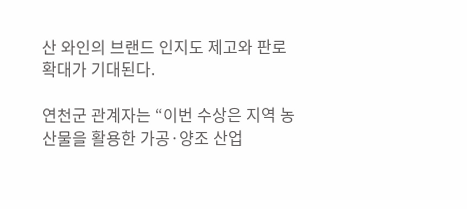산 와인의 브랜드 인지도 제고와 판로 확대가 기대된다.

연천군 관계자는 “이번 수상은 지역 농산물을 활용한 가공·양조 산업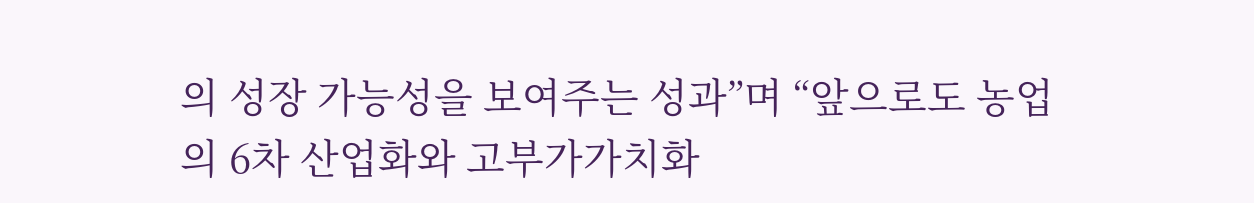의 성장 가능성을 보여주는 성과”며 “앞으로도 농업의 6차 산업화와 고부가가치화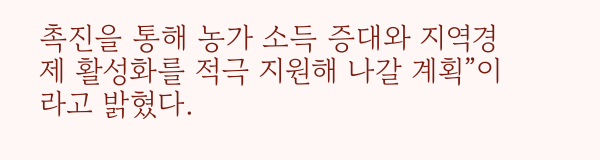촉진을 통해 농가 소득 증대와 지역경제 활성화를 적극 지원해 나갈 계획”이라고 밝혔다.